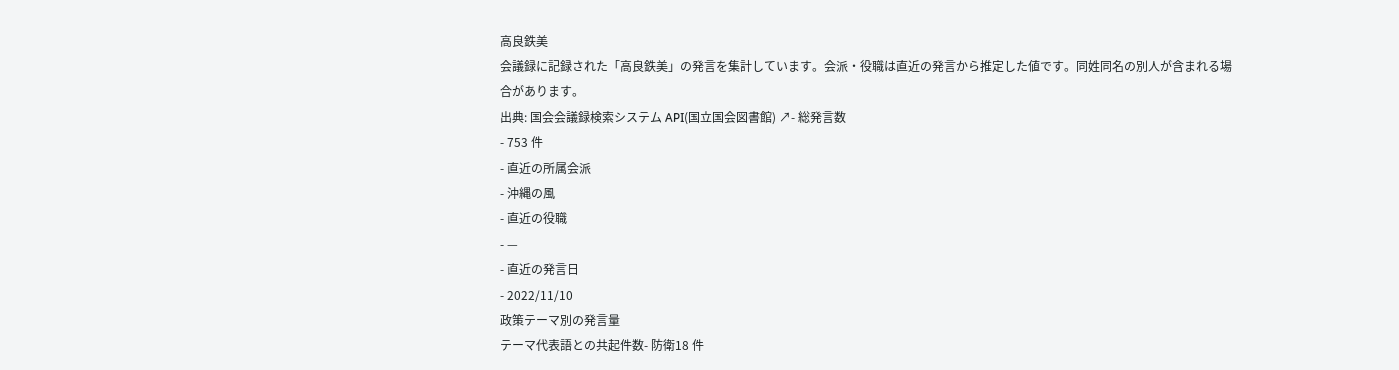高良鉄美
会議録に記録された「高良鉄美」の発言を集計しています。会派・役職は直近の発言から推定した値です。同姓同名の別人が含まれる場合があります。
出典: 国会会議録検索システム API(国立国会図書館) ↗- 総発言数
- 753 件
- 直近の所属会派
- 沖縄の風
- 直近の役職
- —
- 直近の発言日
- 2022/11/10
政策テーマ別の発言量
テーマ代表語との共起件数- 防衛18 件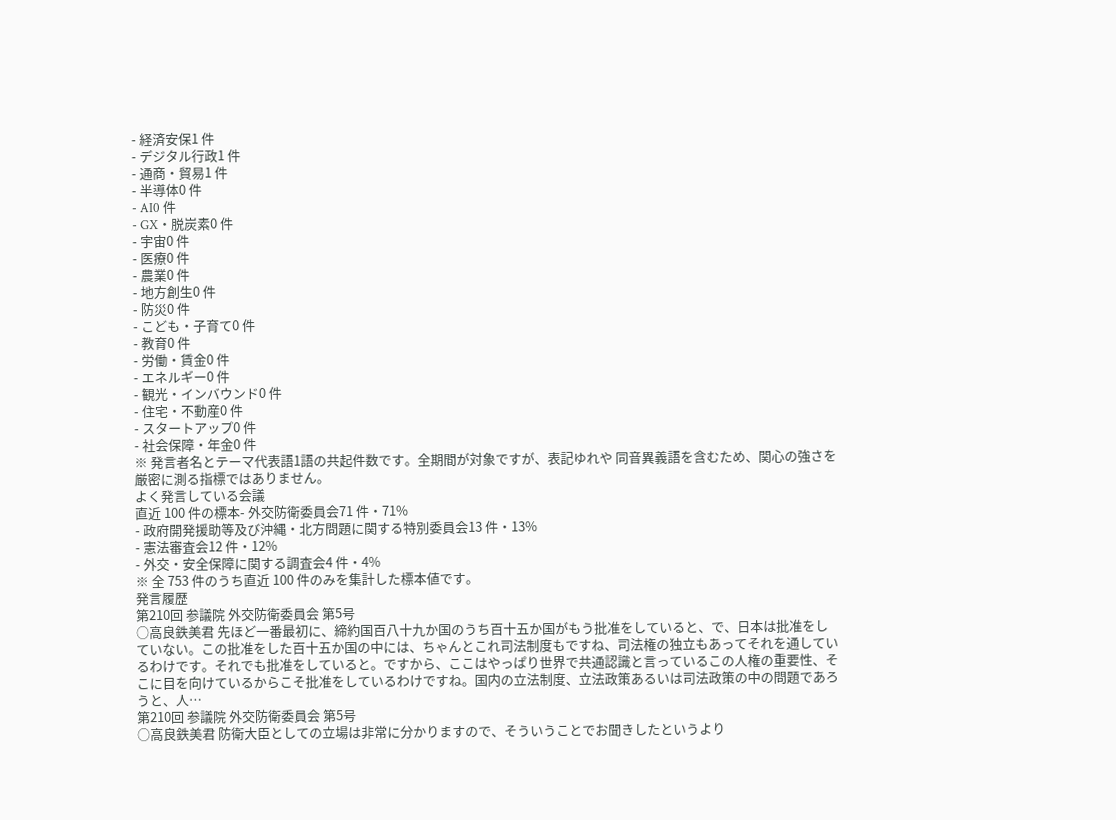- 経済安保1 件
- デジタル行政1 件
- 通商・貿易1 件
- 半導体0 件
- AI0 件
- GX・脱炭素0 件
- 宇宙0 件
- 医療0 件
- 農業0 件
- 地方創生0 件
- 防災0 件
- こども・子育て0 件
- 教育0 件
- 労働・賃金0 件
- エネルギー0 件
- 観光・インバウンド0 件
- 住宅・不動産0 件
- スタートアップ0 件
- 社会保障・年金0 件
※ 発言者名とテーマ代表語1語の共起件数です。全期間が対象ですが、表記ゆれや 同音異義語を含むため、関心の強さを厳密に測る指標ではありません。
よく発言している会議
直近 100 件の標本- 外交防衛委員会71 件・71%
- 政府開発援助等及び沖縄・北方問題に関する特別委員会13 件・13%
- 憲法審査会12 件・12%
- 外交・安全保障に関する調査会4 件・4%
※ 全 753 件のうち直近 100 件のみを集計した標本値です。
発言履歴
第210回 参議院 外交防衛委員会 第5号
○高良鉄美君 先ほど一番最初に、締約国百八十九か国のうち百十五か国がもう批准をしていると、で、日本は批准をしていない。この批准をした百十五か国の中には、ちゃんとこれ司法制度もですね、司法権の独立もあってそれを通しているわけです。それでも批准をしていると。ですから、ここはやっぱり世界で共通認識と言っているこの人権の重要性、そこに目を向けているからこそ批准をしているわけですね。国内の立法制度、立法政策あるいは司法政策の中の問題であろうと、人…
第210回 参議院 外交防衛委員会 第5号
○高良鉄美君 防衛大臣としての立場は非常に分かりますので、そういうことでお聞きしたというより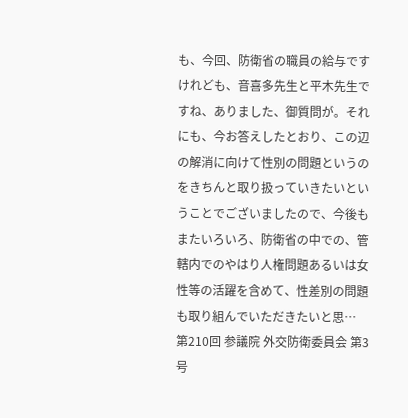も、今回、防衛省の職員の給与ですけれども、音喜多先生と平木先生ですね、ありました、御質問が。それにも、今お答えしたとおり、この辺の解消に向けて性別の問題というのをきちんと取り扱っていきたいということでございましたので、今後もまたいろいろ、防衛省の中での、管轄内でのやはり人権問題あるいは女性等の活躍を含めて、性差別の問題も取り組んでいただきたいと思…
第210回 参議院 外交防衛委員会 第3号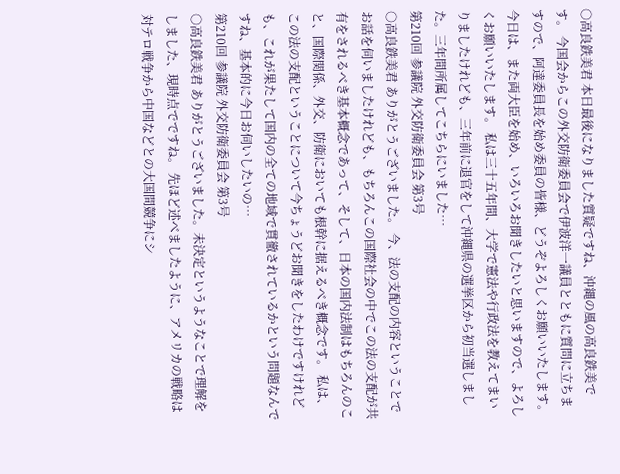○高良鉄美君 本日最後になりました質疑ですね、沖縄の風の高良鉄美です。 今国会からこの外交防衛委員会で伊波洋一議員とともに質問に立ちますので、阿達委員長を始め委員の皆様、どうぞよろしくお願いいたします。 今日は、また両大臣を始め、いろいろお聞きしたいと思いますので、よろしくお願いいたします。 私は三十五年間、大学で憲法や行政法を教えてまいりましたけれども、三年前に退官をして沖縄県の選挙区から初当選しました。三年間所属してこちらにいました…
第210回 参議院 外交防衛委員会 第3号
○高良鉄美君 ありがとうございました。 今、法の支配の内容ということでお話を伺いましたけれども、もちろんこの国際社会の中でこの法の支配が共有をされるべき基本概念であって、そして、日本の国内法制はもちろんのこと、国際関係、外交、防衛においても根幹に据えるべき概念です。 私は、この法の支配ということについて今ちょうどお聞きをしたわけですけれども、これが果たして国内の全ての地域で貫徹されているかという問題なんですね、基本的に今日お伺いしたいの…
第210回 参議院 外交防衛委員会 第3号
○高良鉄美君 ありがとうございました。未決定というようなことで理解をしました、現時点でですね。 先ほど述べましたように、アメリカの戦略は対テロ戦争から中国などとの大国間競争にシ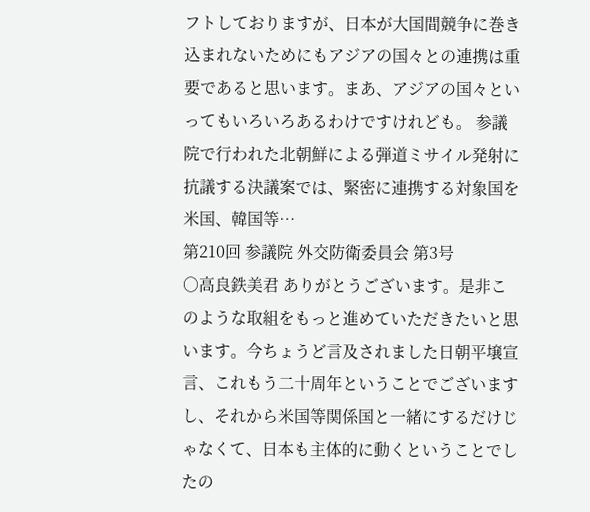フトしておりますが、日本が大国間競争に巻き込まれないためにもアジアの国々との連携は重要であると思います。まあ、アジアの国々といってもいろいろあるわけですけれども。 参議院で行われた北朝鮮による弾道ミサイル発射に抗議する決議案では、緊密に連携する対象国を米国、韓国等…
第210回 参議院 外交防衛委員会 第3号
○高良鉄美君 ありがとうございます。是非このような取組をもっと進めていただきたいと思います。今ちょうど言及されました日朝平壌宣言、これもう二十周年ということでございますし、それから米国等関係国と一緒にするだけじゃなくて、日本も主体的に動くということでしたの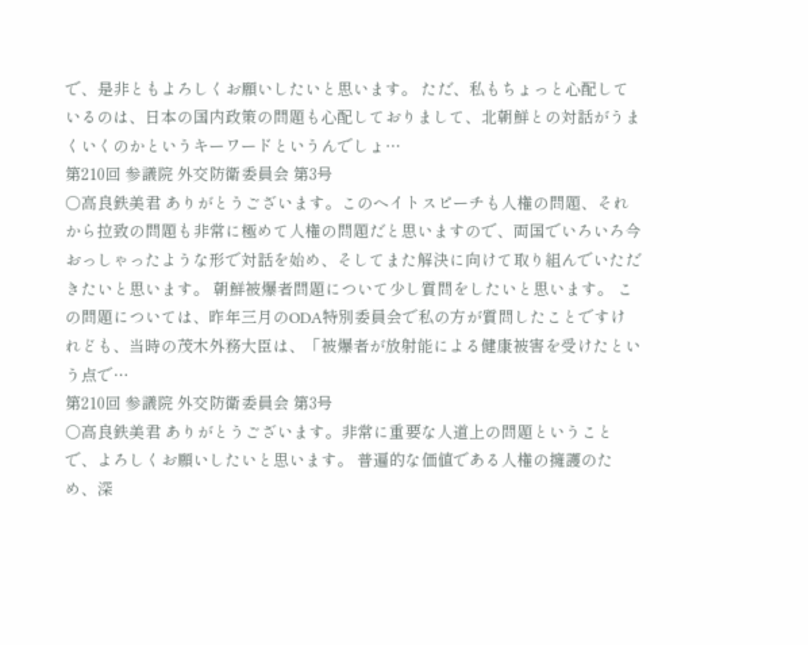で、是非ともよろしくお願いしたいと思います。 ただ、私もちょっと心配しているのは、日本の国内政策の問題も心配しておりまして、北朝鮮との対話がうまくいくのかというキーワードというんでしょ…
第210回 参議院 外交防衛委員会 第3号
○高良鉄美君 ありがとうございます。このヘイトスピーチも人権の問題、それから拉致の問題も非常に極めて人権の問題だと思いますので、両国でいろいろ今おっしゃったような形で対話を始め、そしてまた解決に向けて取り組んでいただきたいと思います。 朝鮮被爆者問題について少し質問をしたいと思います。 この問題については、昨年三月のODA特別委員会で私の方が質問したことですけれども、当時の茂木外務大臣は、「被爆者が放射能による健康被害を受けたという点で…
第210回 参議院 外交防衛委員会 第3号
○高良鉄美君 ありがとうございます。非常に重要な人道上の問題ということで、よろしくお願いしたいと思います。 普遍的な価値である人権の擁護のため、深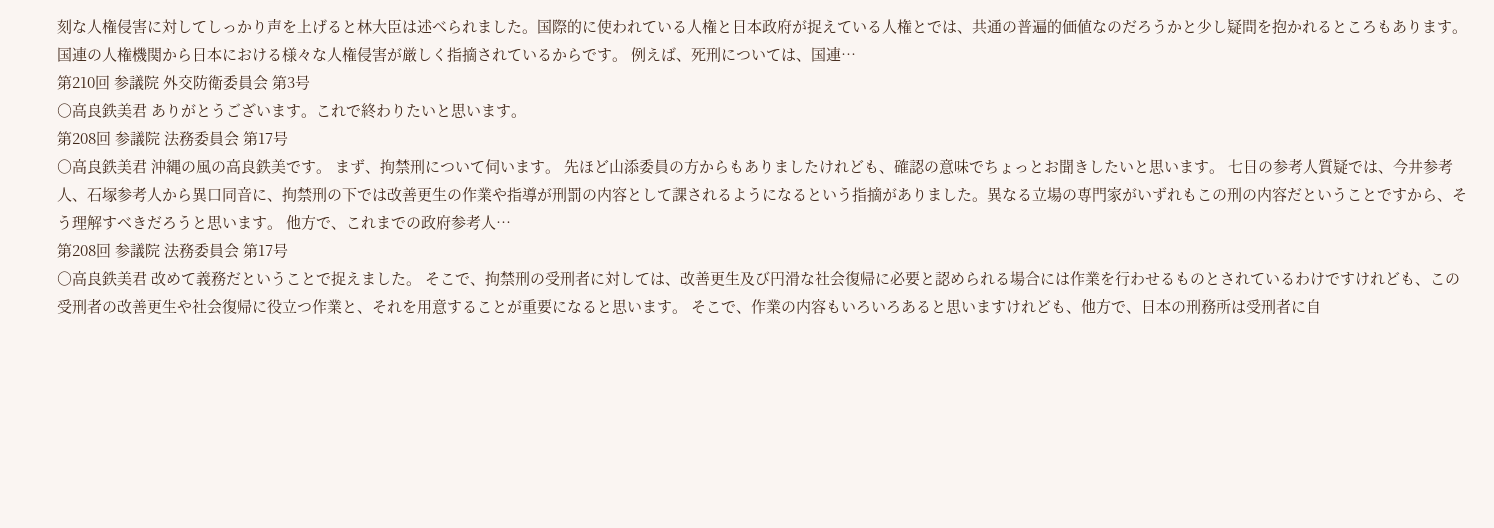刻な人権侵害に対してしっかり声を上げると林大臣は述べられました。国際的に使われている人権と日本政府が捉えている人権とでは、共通の普遍的価値なのだろうかと少し疑問を抱かれるところもあります。国連の人権機関から日本における様々な人権侵害が厳しく指摘されているからです。 例えば、死刑については、国連…
第210回 参議院 外交防衛委員会 第3号
○高良鉄美君 ありがとうございます。これで終わりたいと思います。
第208回 参議院 法務委員会 第17号
○高良鉄美君 沖縄の風の高良鉄美です。 まず、拘禁刑について伺います。 先ほど山添委員の方からもありましたけれども、確認の意味でちょっとお聞きしたいと思います。 七日の参考人質疑では、今井参考人、石塚参考人から異口同音に、拘禁刑の下では改善更生の作業や指導が刑罰の内容として課されるようになるという指摘がありました。異なる立場の専門家がいずれもこの刑の内容だということですから、そう理解すべきだろうと思います。 他方で、これまでの政府参考人…
第208回 参議院 法務委員会 第17号
○高良鉄美君 改めて義務だということで捉えました。 そこで、拘禁刑の受刑者に対しては、改善更生及び円滑な社会復帰に必要と認められる場合には作業を行わせるものとされているわけですけれども、この受刑者の改善更生や社会復帰に役立つ作業と、それを用意することが重要になると思います。 そこで、作業の内容もいろいろあると思いますけれども、他方で、日本の刑務所は受刑者に自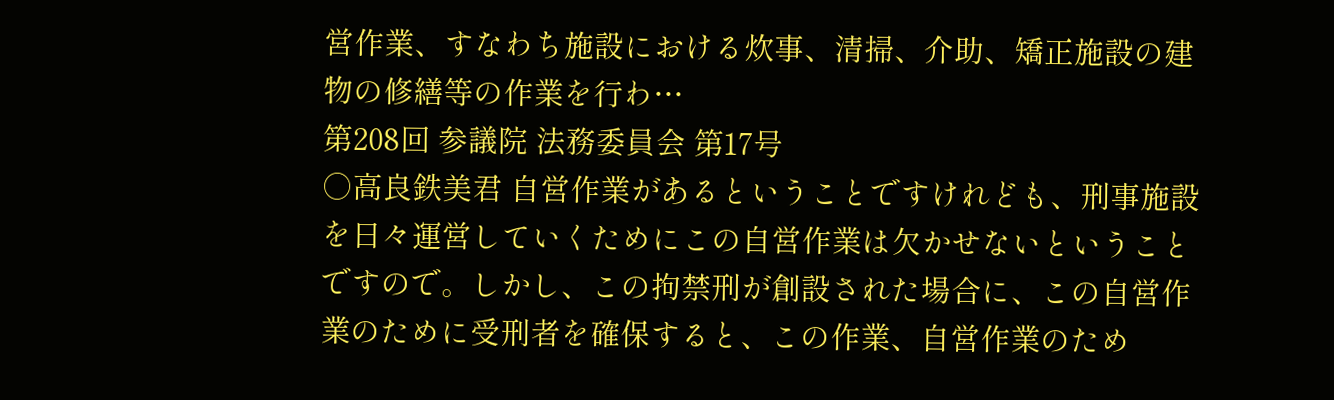営作業、すなわち施設における炊事、清掃、介助、矯正施設の建物の修繕等の作業を行わ…
第208回 参議院 法務委員会 第17号
○高良鉄美君 自営作業があるということですけれども、刑事施設を日々運営していくためにこの自営作業は欠かせないということですので。しかし、この拘禁刑が創設された場合に、この自営作業のために受刑者を確保すると、この作業、自営作業のため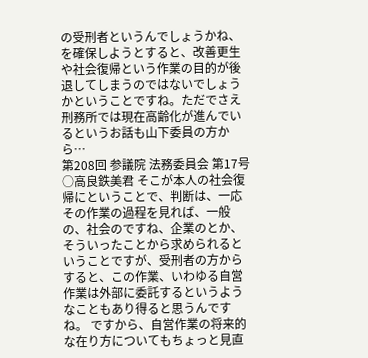の受刑者というんでしょうかね、を確保しようとすると、改善更生や社会復帰という作業の目的が後退してしまうのではないでしょうかということですね。ただでさえ刑務所では現在高齢化が進んでいるというお話も山下委員の方から…
第208回 参議院 法務委員会 第17号
○高良鉄美君 そこが本人の社会復帰にということで、判断は、一応その作業の過程を見れば、一般の、社会のですね、企業のとか、そういったことから求められるということですが、受刑者の方からすると、この作業、いわゆる自営作業は外部に委託するというようなこともあり得ると思うんですね。 ですから、自営作業の将来的な在り方についてもちょっと見直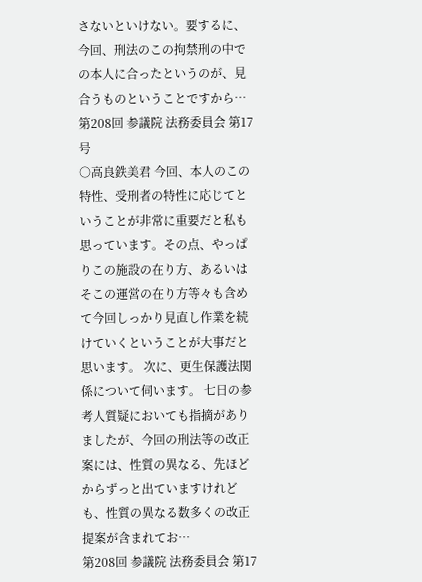さないといけない。要するに、今回、刑法のこの拘禁刑の中での本人に合ったというのが、見合うものということですから…
第208回 参議院 法務委員会 第17号
○高良鉄美君 今回、本人のこの特性、受刑者の特性に応じてということが非常に重要だと私も思っています。その点、やっぱりこの施設の在り方、あるいはそこの運営の在り方等々も含めて今回しっかり見直し作業を続けていくということが大事だと思います。 次に、更生保護法関係について伺います。 七日の参考人質疑においても指摘がありましたが、今回の刑法等の改正案には、性質の異なる、先ほどからずっと出ていますけれども、性質の異なる数多くの改正提案が含まれてお…
第208回 参議院 法務委員会 第17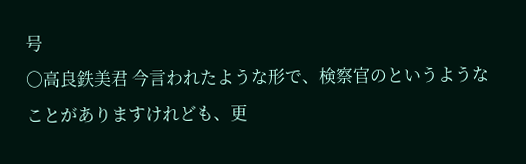号
○高良鉄美君 今言われたような形で、検察官のというようなことがありますけれども、更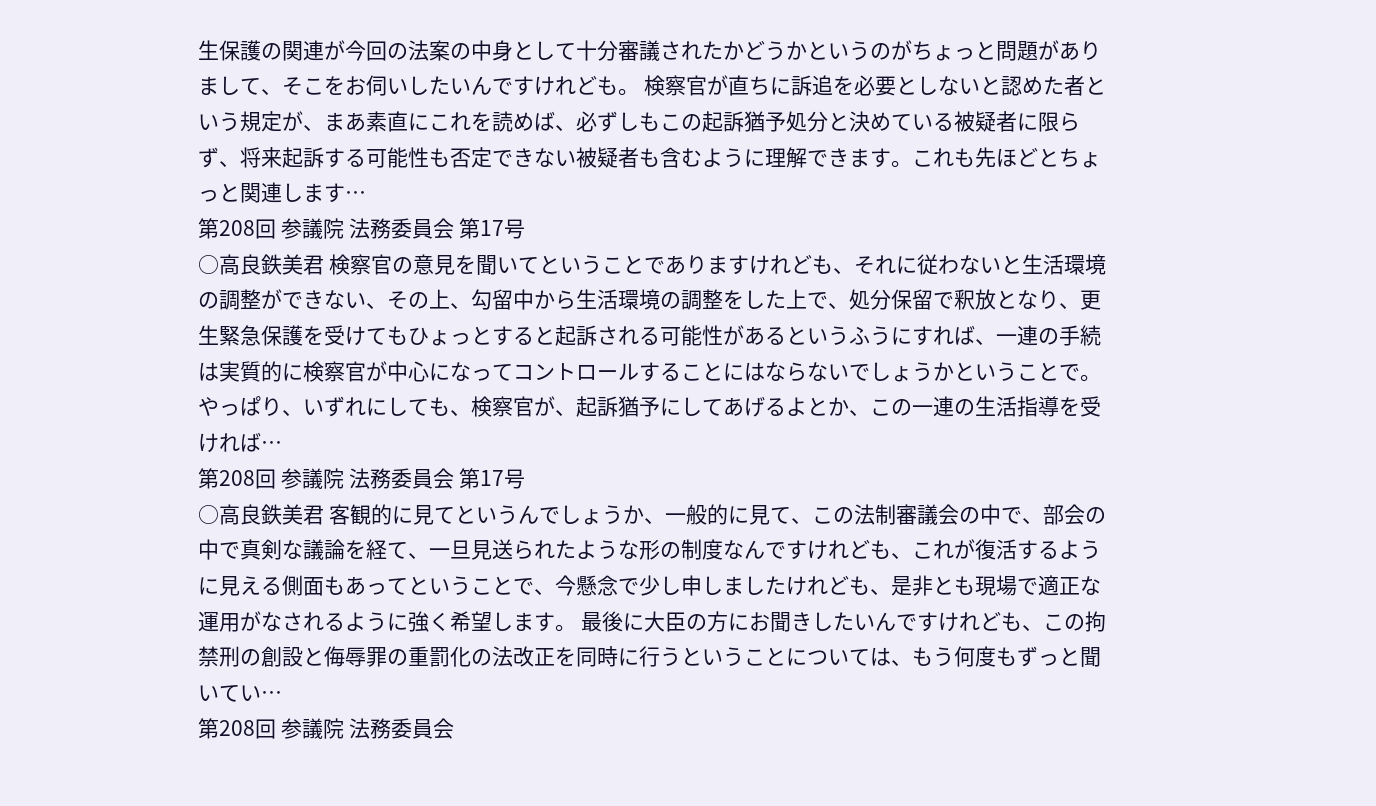生保護の関連が今回の法案の中身として十分審議されたかどうかというのがちょっと問題がありまして、そこをお伺いしたいんですけれども。 検察官が直ちに訴追を必要としないと認めた者という規定が、まあ素直にこれを読めば、必ずしもこの起訴猶予処分と決めている被疑者に限らず、将来起訴する可能性も否定できない被疑者も含むように理解できます。これも先ほどとちょっと関連します…
第208回 参議院 法務委員会 第17号
○高良鉄美君 検察官の意見を聞いてということでありますけれども、それに従わないと生活環境の調整ができない、その上、勾留中から生活環境の調整をした上で、処分保留で釈放となり、更生緊急保護を受けてもひょっとすると起訴される可能性があるというふうにすれば、一連の手続は実質的に検察官が中心になってコントロールすることにはならないでしょうかということで。 やっぱり、いずれにしても、検察官が、起訴猶予にしてあげるよとか、この一連の生活指導を受ければ…
第208回 参議院 法務委員会 第17号
○高良鉄美君 客観的に見てというんでしょうか、一般的に見て、この法制審議会の中で、部会の中で真剣な議論を経て、一旦見送られたような形の制度なんですけれども、これが復活するように見える側面もあってということで、今懸念で少し申しましたけれども、是非とも現場で適正な運用がなされるように強く希望します。 最後に大臣の方にお聞きしたいんですけれども、この拘禁刑の創設と侮辱罪の重罰化の法改正を同時に行うということについては、もう何度もずっと聞いてい…
第208回 参議院 法務委員会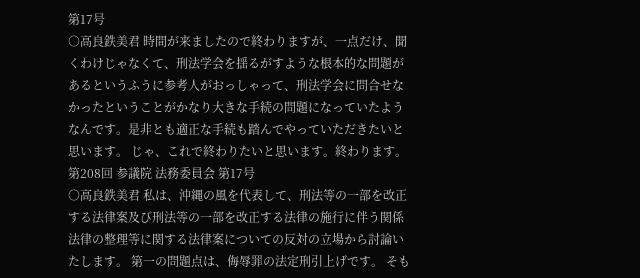第17号
○高良鉄美君 時間が来ましたので終わりますが、一点だけ、聞くわけじゃなくて、刑法学会を揺るがすような根本的な問題があるというふうに参考人がおっしゃって、刑法学会に問合せなかったということがかなり大きな手続の問題になっていたようなんです。是非とも適正な手続も踏んでやっていただきたいと思います。 じゃ、これで終わりたいと思います。終わります。
第208回 参議院 法務委員会 第17号
○高良鉄美君 私は、沖縄の風を代表して、刑法等の一部を改正する法律案及び刑法等の一部を改正する法律の施行に伴う関係法律の整理等に関する法律案についての反対の立場から討論いたします。 第一の問題点は、侮辱罪の法定刑引上げです。 そも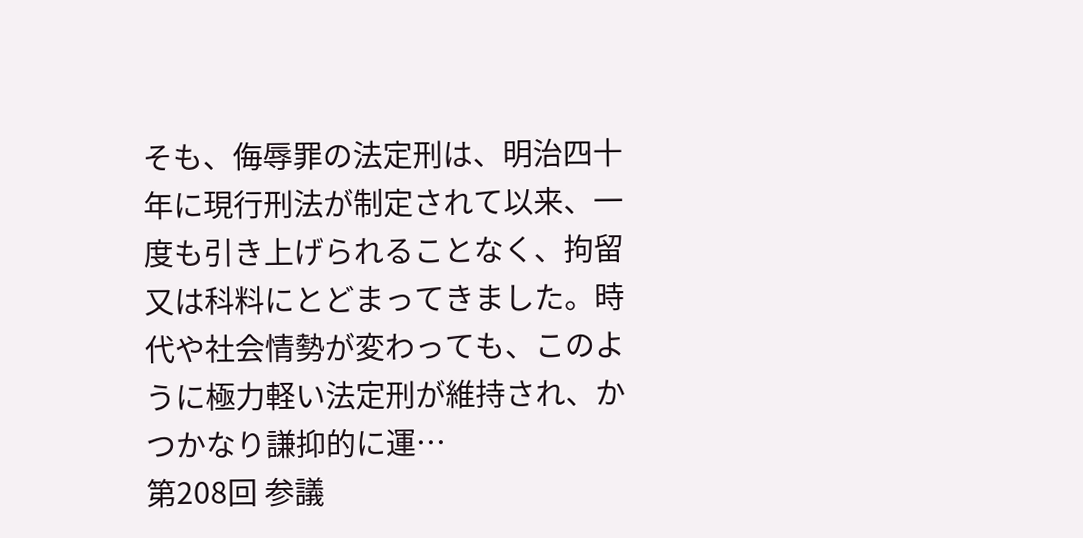そも、侮辱罪の法定刑は、明治四十年に現行刑法が制定されて以来、一度も引き上げられることなく、拘留又は科料にとどまってきました。時代や社会情勢が変わっても、このように極力軽い法定刑が維持され、かつかなり謙抑的に運…
第208回 参議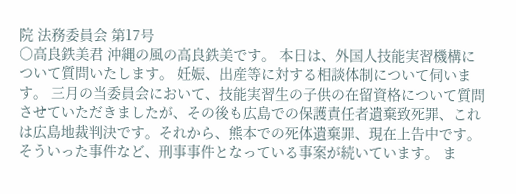院 法務委員会 第17号
○高良鉄美君 沖縄の風の高良鉄美です。 本日は、外国人技能実習機構について質問いたします。 妊娠、出産等に対する相談体制について伺います。 三月の当委員会において、技能実習生の子供の在留資格について質問させていただきましたが、その後も広島での保護責任者遺棄致死罪、これは広島地裁判決です。それから、熊本での死体遺棄罪、現在上告中です。そういった事件など、刑事事件となっている事案が続いています。 ま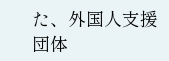た、外国人支援団体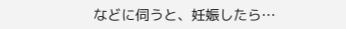などに伺うと、妊娠したら…